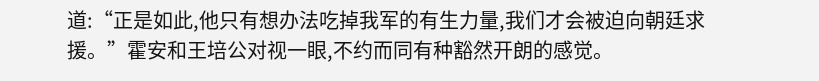道:“正是如此,他只有想办法吃掉我军的有生力量,我们才会被迫向朝廷求援。”霍安和王培公对视一眼,不约而同有种豁然开朗的感觉。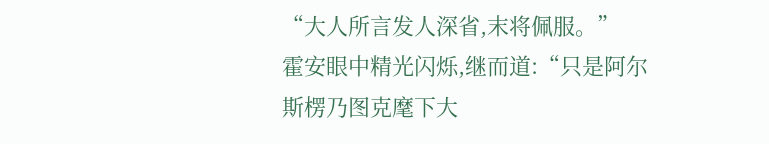“大人所言发人深省,末将佩服。”
霍安眼中精光闪烁,继而道:“只是阿尔斯楞乃图克麾下大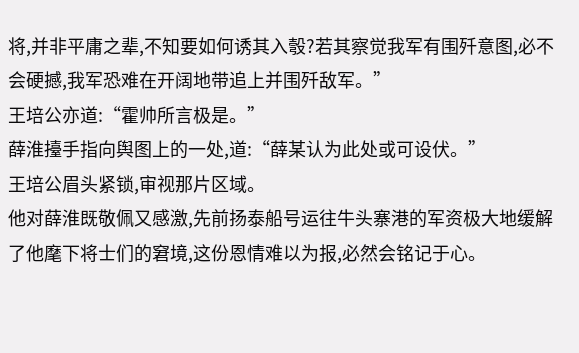将,并非平庸之辈,不知要如何诱其入彀?若其察觉我军有围歼意图,必不会硬撼,我军恐难在开阔地带追上并围歼敌军。”
王培公亦道:“霍帅所言极是。”
薛淮擡手指向舆图上的一处,道:“薛某认为此处或可设伏。”
王培公眉头紧锁,审视那片区域。
他对薛淮既敬佩又感激,先前扬泰船号运往牛头寨港的军资极大地缓解了他麾下将士们的窘境,这份恩情难以为报,必然会铭记于心。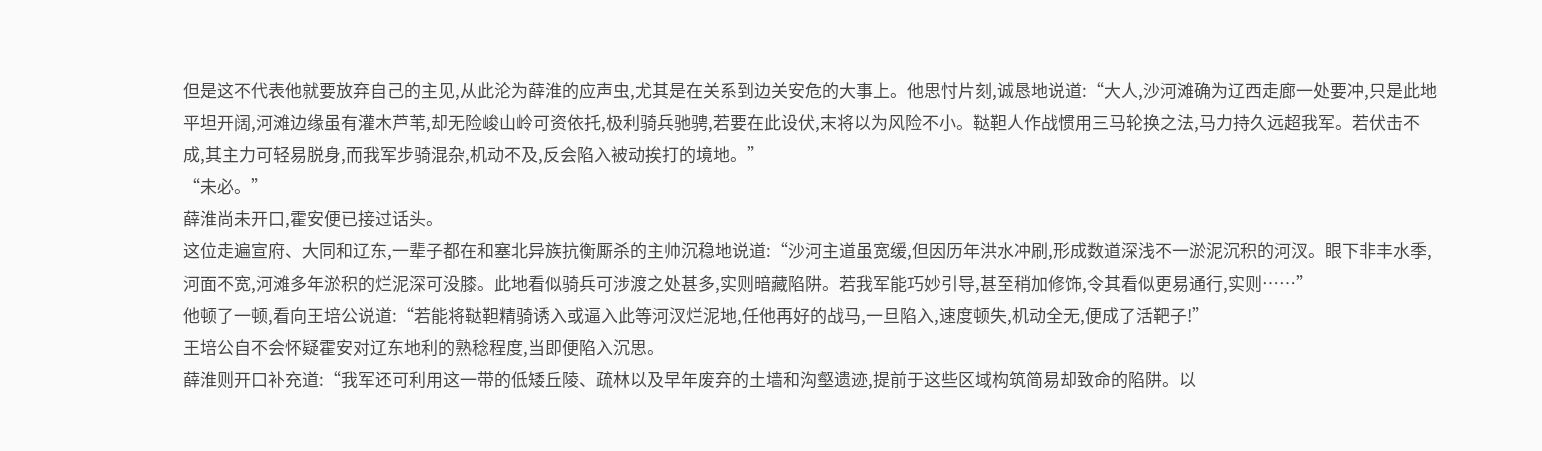但是这不代表他就要放弃自己的主见,从此沦为薛淮的应声虫,尤其是在关系到边关安危的大事上。他思忖片刻,诚恳地说道:“大人,沙河滩确为辽西走廊一处要冲,只是此地平坦开阔,河滩边缘虽有灌木芦苇,却无险峻山岭可资依托,极利骑兵驰骋,若要在此设伏,末将以为风险不小。鞑靼人作战惯用三马轮换之法,马力持久远超我军。若伏击不成,其主力可轻易脱身,而我军步骑混杂,机动不及,反会陷入被动挨打的境地。”
“未必。”
薛淮尚未开口,霍安便已接过话头。
这位走遍宣府、大同和辽东,一辈子都在和塞北异族抗衡厮杀的主帅沉稳地说道:“沙河主道虽宽缓,但因历年洪水冲刷,形成数道深浅不一淤泥沉积的河汊。眼下非丰水季,河面不宽,河滩多年淤积的烂泥深可没膝。此地看似骑兵可涉渡之处甚多,实则暗藏陷阱。若我军能巧妙引导,甚至稍加修饰,令其看似更易通行,实则……”
他顿了一顿,看向王培公说道:“若能将鞑靼精骑诱入或逼入此等河汊烂泥地,任他再好的战马,一旦陷入,速度顿失,机动全无,便成了活靶子!”
王培公自不会怀疑霍安对辽东地利的熟稔程度,当即便陷入沉思。
薛淮则开口补充道:“我军还可利用这一带的低矮丘陵、疏林以及早年废弃的土墙和沟壑遗迹,提前于这些区域构筑简易却致命的陷阱。以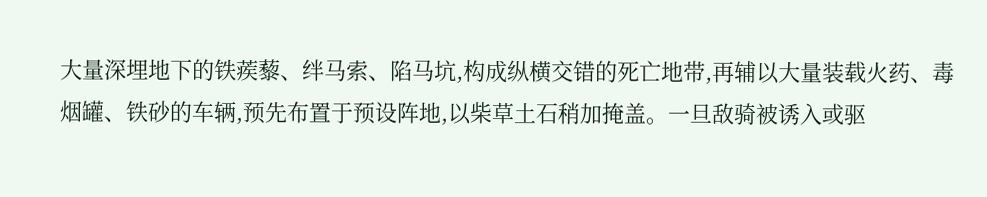大量深埋地下的铁蒺藜、绊马索、陷马坑,构成纵横交错的死亡地带,再辅以大量装载火药、毒烟罐、铁砂的车辆,预先布置于预设阵地,以柴草土石稍加掩盖。一旦敌骑被诱入或驱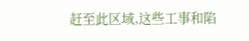赶至此区域,这些工事和陷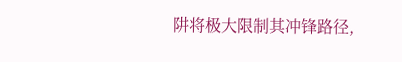阱将极大限制其冲锋路径,